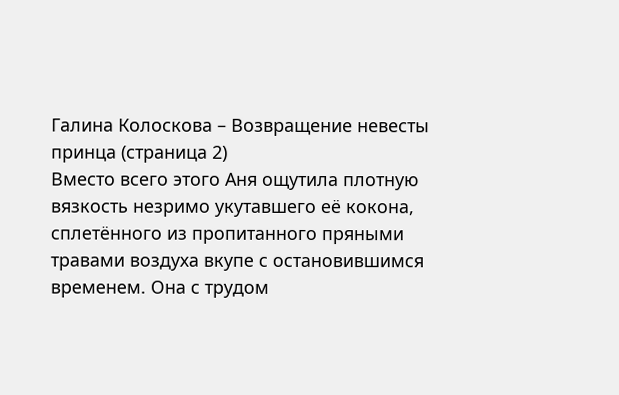Галина Колоскова – Возвращение невесты принца (страница 2)
Вместо всего этого Аня ощутила плотную вязкость незримо укутавшего её кокона, сплетённого из пропитанного пряными травами воздуха вкупе с остановившимся временем. Она с трудом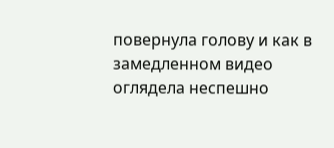повернула голову и как в замедленном видео оглядела неспешно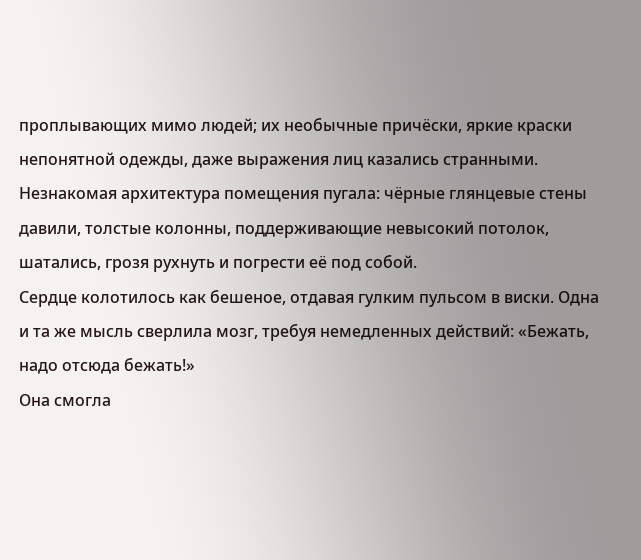проплывающих мимо людей; их необычные причёски, яркие краски непонятной одежды, даже выражения лиц казались странными.
Незнакомая архитектура помещения пугала: чёрные глянцевые стены давили, толстые колонны, поддерживающие невысокий потолок, шатались, грозя рухнуть и погрести её под собой.
Сердце колотилось как бешеное, отдавая гулким пульсом в виски. Одна и та же мысль сверлила мозг, требуя немедленных действий: «Бежать, надо отсюда бежать!»
Она смогла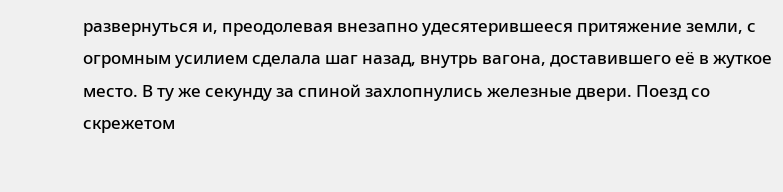развернуться и, преодолевая внезапно удесятерившееся притяжение земли, с огромным усилием сделала шаг назад, внутрь вагона, доставившего её в жуткое место. В ту же секунду за спиной захлопнулись железные двери. Поезд со скрежетом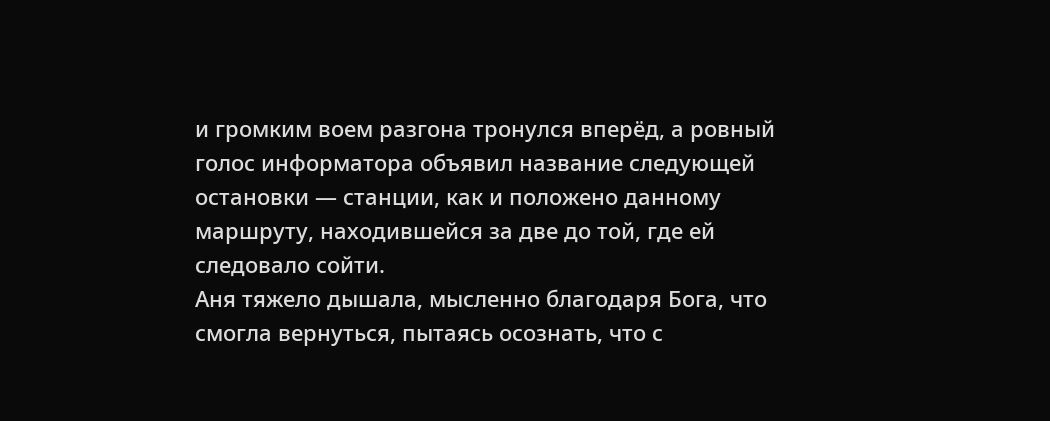и громким воем разгона тронулся вперёд, а ровный голос информатора объявил название следующей остановки — станции, как и положено данному маршруту, находившейся за две до той, где ей следовало сойти.
Аня тяжело дышала, мысленно благодаря Бога, что смогла вернуться, пытаясь осознать, что с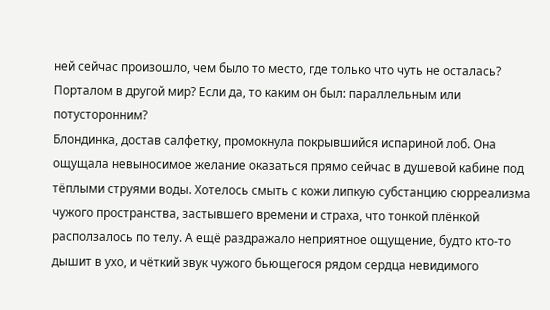ней сейчас произошло, чем было то место, где только что чуть не осталась? Порталом в другой мир? Если да, то каким он был: параллельным или потусторонним?
Блондинка, достав салфетку, промокнула покрывшийся испариной лоб. Она ощущала невыносимое желание оказаться прямо сейчас в душевой кабине под тёплыми струями воды. Хотелось смыть с кожи липкую субстанцию сюрреализма чужого пространства, застывшего времени и страха, что тонкой плёнкой расползалось по телу. А ещё раздражало неприятное ощущение, будто кто-то дышит в ухо, и чёткий звук чужого бьющегося рядом сердца невидимого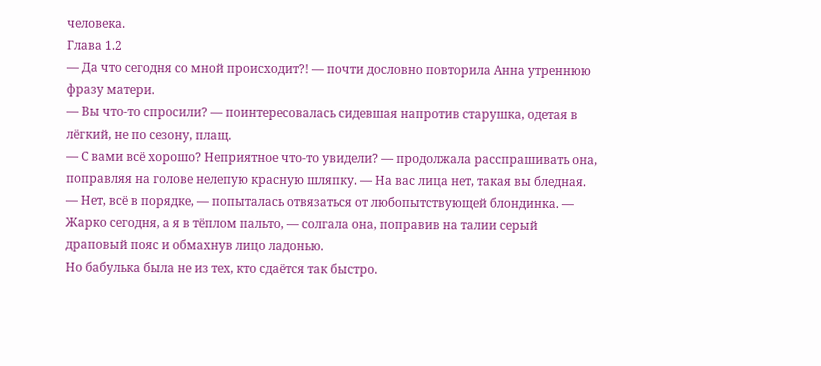человека.
Глава 1.2
— Да что сегодня со мной происходит?! — почти дословно повторила Анна утреннюю фразу матери.
— Вы что-то спросили? — поинтересовалась сидевшая напротив старушка, одетая в лёгкий, не по сезону, плащ.
— С вами всё хорошо? Неприятное что-то увидели? — продолжала расспрашивать она, поправляя на голове нелепую красную шляпку. — На вас лица нет, такая вы бледная.
— Нет, всё в порядке, — попыталась отвязаться от любопытствующей блондинка. — Жарко сегодня, а я в тёплом пальто, — солгала она, поправив на талии серый драповый пояс и обмахнув лицо ладонью.
Но бабулька была не из тех, кто сдаётся так быстро.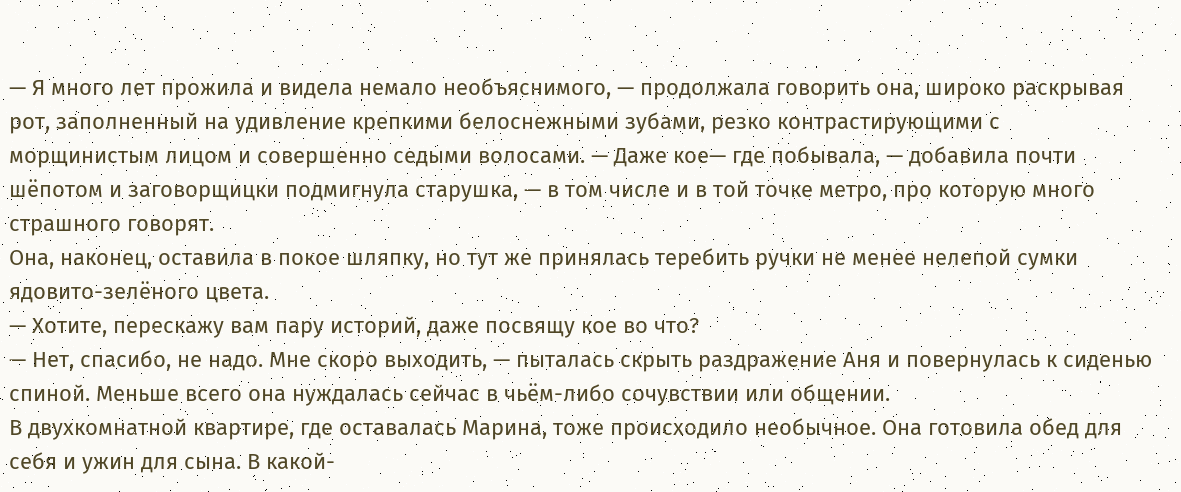— Я много лет прожила и видела немало необъяснимого, — продолжала говорить она, широко раскрывая рот, заполненный на удивление крепкими белоснежными зубами, резко контрастирующими с морщинистым лицом и совершенно седыми волосами. — Даже кое— где побывала, — добавила почти шёпотом и заговорщицки подмигнула старушка, — в том числе и в той точке метро, про которую много страшного говорят.
Она, наконец, оставила в покое шляпку, но тут же принялась теребить ручки не менее нелепой сумки ядовито-зелёного цвета.
— Хотите, перескажу вам пару историй, даже посвящу кое во что?
— Нет, спасибо, не надо. Мне скоро выходить, — пыталась скрыть раздражение Аня и повернулась к сиденью спиной. Меньше всего она нуждалась сейчас в чьём-либо сочувствии или общении.
В двухкомнатной квартире, где оставалась Марина, тоже происходило необычное. Она готовила обед для себя и ужин для сына. В какой-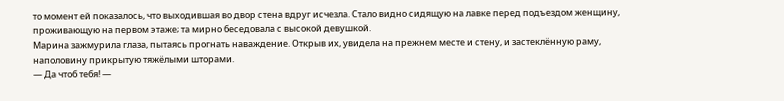то момент ей показалось, что выходившая во двор стена вдруг исчезла. Стало видно сидящую на лавке перед подъездом женщину, проживающую на первом этаже; та мирно беседовала с высокой девушкой.
Марина зажмурила глаза, пытаясь прогнать наваждение. Открыв их, увидела на прежнем месте и стену, и застеклённую раму, наполовину прикрытую тяжёлыми шторами.
— Да чтоб тебя! —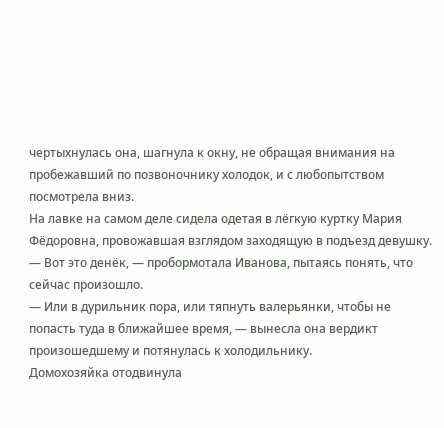чертыхнулась она, шагнула к окну, не обращая внимания на пробежавший по позвоночнику холодок, и с любопытством посмотрела вниз.
На лавке на самом деле сидела одетая в лёгкую куртку Мария Фёдоровна, провожавшая взглядом заходящую в подъезд девушку.
— Вот это денёк, — пробормотала Иванова, пытаясь понять, что сейчас произошло.
— Или в дурильник пора, или тяпнуть валерьянки, чтобы не попасть туда в ближайшее время, — вынесла она вердикт произошедшему и потянулась к холодильнику.
Домохозяйка отодвинула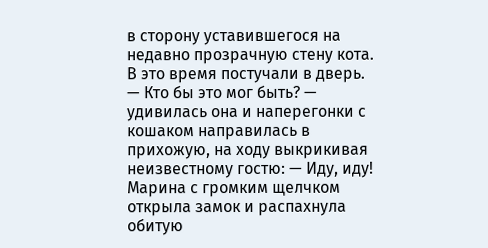в сторону уставившегося на недавно прозрачную стену кота. В это время постучали в дверь.
— Кто бы это мог быть? — удивилась она и наперегонки с кошаком направилась в прихожую, на ходу выкрикивая неизвестному гостю: — Иду, иду!
Марина с громким щелчком открыла замок и распахнула обитую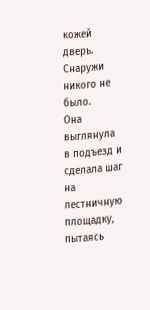кожей дверь. Снаружи никого не было.
Она выглянула в подъезд и сделала шаг на лестничную площадку, пытаясь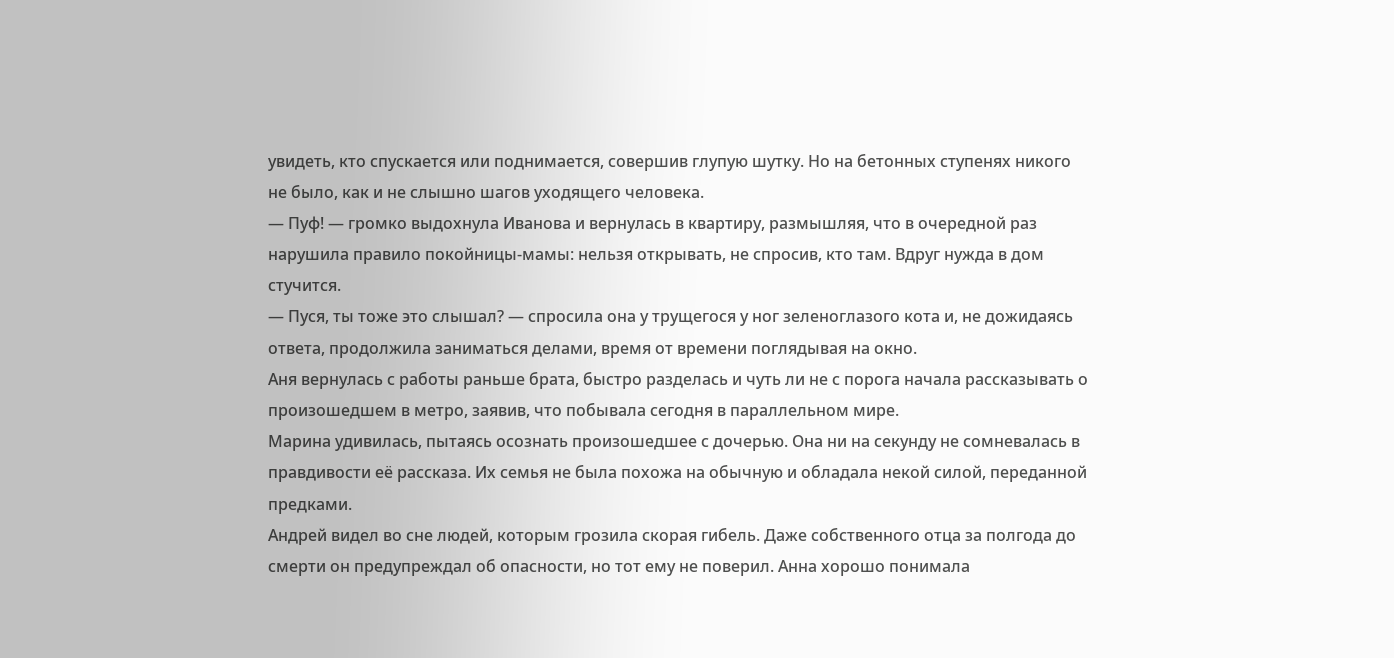увидеть, кто спускается или поднимается, совершив глупую шутку. Но на бетонных ступенях никого не было, как и не слышно шагов уходящего человека.
— Пуф! — громко выдохнула Иванова и вернулась в квартиру, размышляя, что в очередной раз нарушила правило покойницы-мамы: нельзя открывать, не спросив, кто там. Вдруг нужда в дом стучится.
— Пуся, ты тоже это слышал? — спросила она у трущегося у ног зеленоглазого кота и, не дожидаясь ответа, продолжила заниматься делами, время от времени поглядывая на окно.
Аня вернулась с работы раньше брата, быстро разделась и чуть ли не с порога начала рассказывать о произошедшем в метро, заявив, что побывала сегодня в параллельном мире.
Марина удивилась, пытаясь осознать произошедшее с дочерью. Она ни на секунду не сомневалась в правдивости её рассказа. Их семья не была похожа на обычную и обладала некой силой, переданной предками.
Андрей видел во сне людей, которым грозила скорая гибель. Даже собственного отца за полгода до смерти он предупреждал об опасности, но тот ему не поверил. Анна хорошо понимала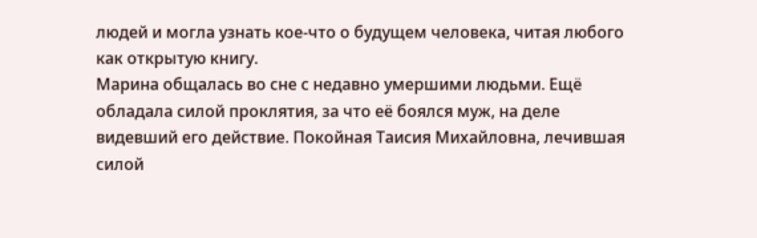людей и могла узнать кое-что о будущем человека, читая любого как открытую книгу.
Марина общалась во сне с недавно умершими людьми. Ещё обладала силой проклятия, за что её боялся муж, на деле видевший его действие. Покойная Таисия Михайловна, лечившая силой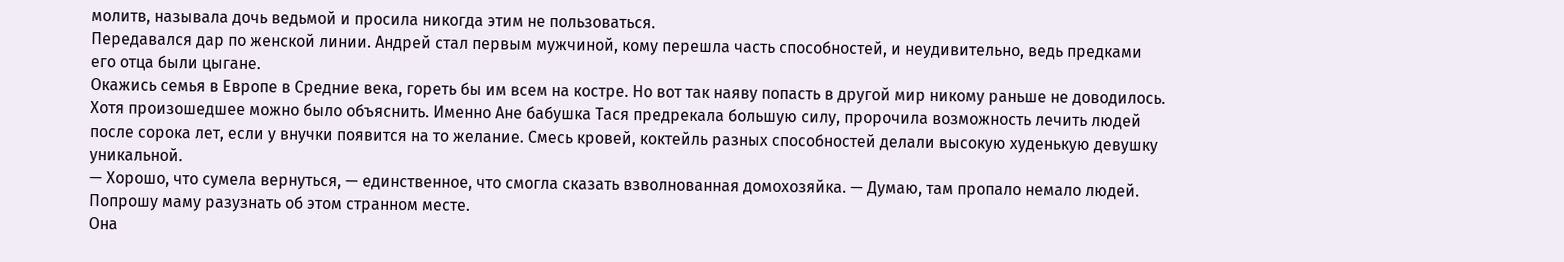молитв, называла дочь ведьмой и просила никогда этим не пользоваться.
Передавался дар по женской линии. Андрей стал первым мужчиной, кому перешла часть способностей, и неудивительно, ведь предками его отца были цыгане.
Окажись семья в Европе в Средние века, гореть бы им всем на костре. Но вот так наяву попасть в другой мир никому раньше не доводилось. Хотя произошедшее можно было объяснить. Именно Ане бабушка Тася предрекала большую силу, пророчила возможность лечить людей после сорока лет, если у внучки появится на то желание. Смесь кровей, коктейль разных способностей делали высокую худенькую девушку уникальной.
— Хорошо, что сумела вернуться, — единственное, что смогла сказать взволнованная домохозяйка. — Думаю, там пропало немало людей. Попрошу маму разузнать об этом странном месте.
Она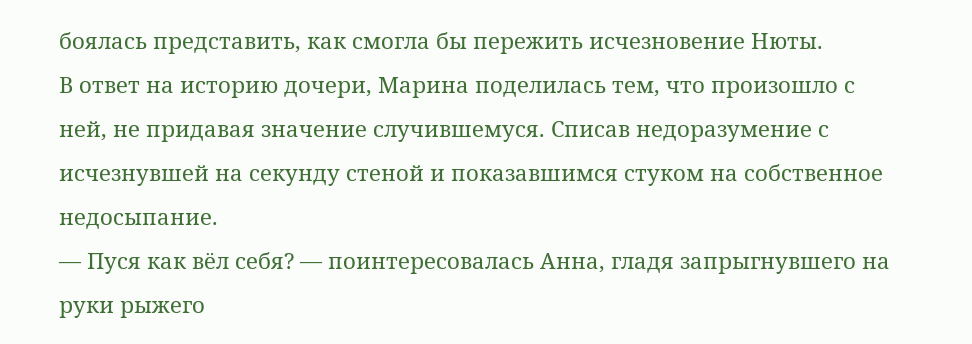боялась представить, как смогла бы пережить исчезновение Нюты.
В ответ на историю дочери, Марина поделилась тем, что произошло с ней, не придавая значение случившемуся. Списав недоразумение с исчезнувшей на секунду стеной и показавшимся стуком на собственное недосыпание.
— Пуся как вёл себя? — поинтересовалась Анна, гладя запрыгнувшего на руки рыжего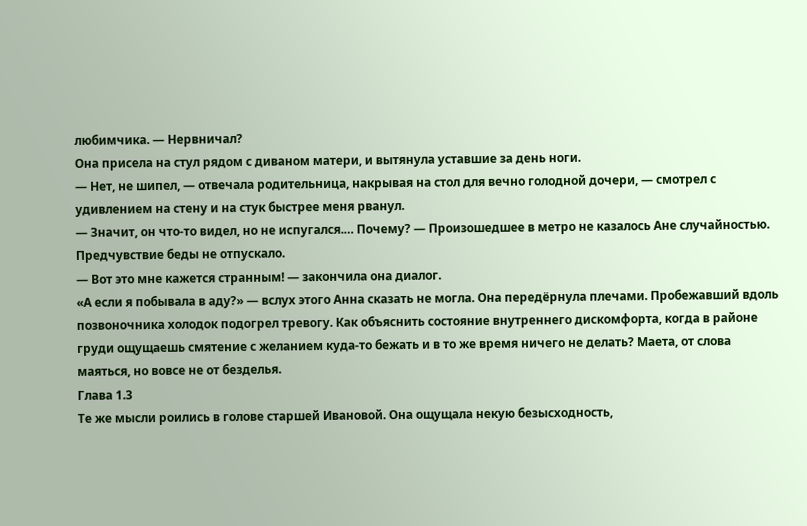любимчика. — Нервничал?
Она присела на стул рядом с диваном матери, и вытянула уставшие за день ноги.
— Нет, не шипел, — отвечала родительница, накрывая на стол для вечно голодной дочери, — смотрел с удивлением на стену и на стук быстрее меня рванул.
— Значит, он что-то видел, но не испугался.… Почему? — Произошедшее в метро не казалось Ане случайностью. Предчувствие беды не отпускало.
— Вот это мне кажется странным! — закончила она диалог.
«А если я побывала в аду?» — вслух этого Анна сказать не могла. Она передёрнула плечами. Пробежавший вдоль позвоночника холодок подогрел тревогу. Как объяснить состояние внутреннего дискомфорта, когда в районе груди ощущаешь смятение с желанием куда-то бежать и в то же время ничего не делать? Маета, от слова маяться, но вовсе не от безделья.
Глава 1.3
Те же мысли роились в голове старшей Ивановой. Она ощущала некую безысходность,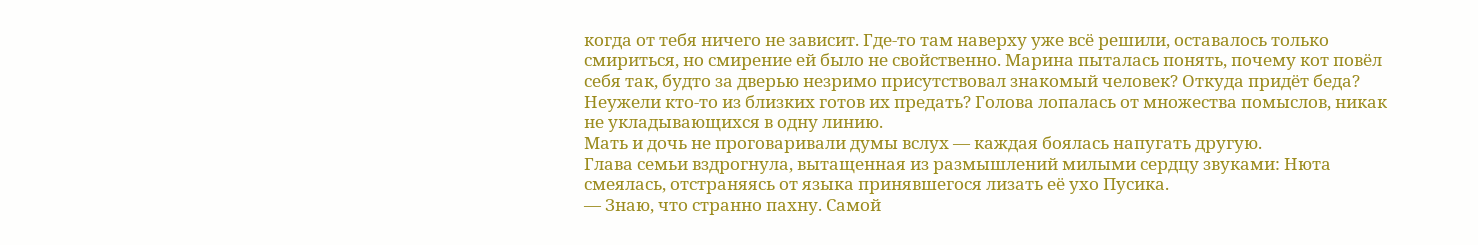когда от тебя ничего не зависит. Где-то там наверху уже всё решили, оставалось только смириться, но смирение ей было не свойственно. Марина пыталась понять, почему кот повёл себя так, будто за дверью незримо присутствовал знакомый человек? Откуда придёт беда? Неужели кто-то из близких готов их предать? Голова лопалась от множества помыслов, никак не укладывающихся в одну линию.
Мать и дочь не проговаривали думы вслух — каждая боялась напугать другую.
Глава семьи вздрогнула, вытащенная из размышлений милыми сердцу звуками: Нюта смеялась, отстраняясь от языка принявшегося лизать её ухо Пусика.
— Знаю, что странно пахну. Самой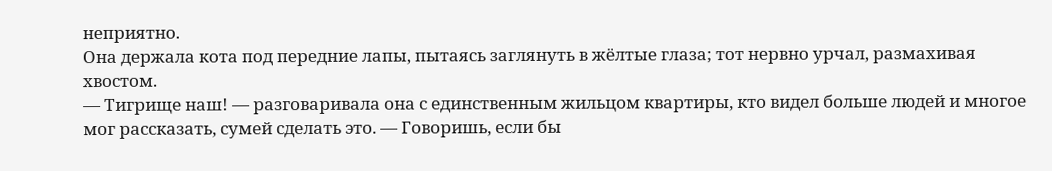неприятно.
Она держала кота под передние лапы, пытаясь заглянуть в жёлтые глаза; тот нервно урчал, размахивая хвостом.
— Тигрище наш! — разговаривала она с единственным жильцом квартиры, кто видел больше людей и многое мог рассказать, сумей сделать это. — Говоришь, если бы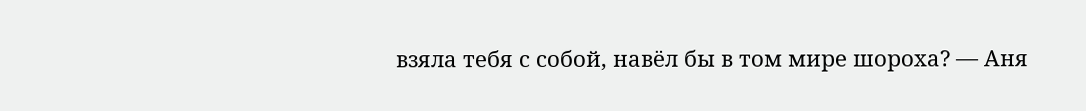взяла тебя с собой, навёл бы в том мире шороха? — Аня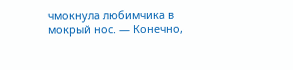чмокнула любимчика в мокрый нос. — Конечно,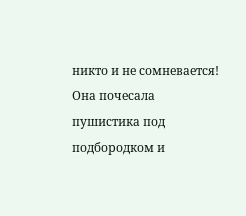никто и не сомневается!
Она почесала пушистика под подбородком и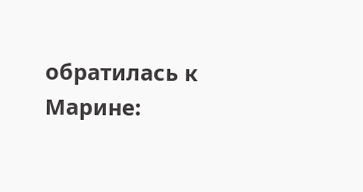обратилась к Марине: